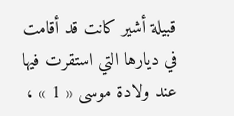قبيلة أشير كانت قد أقامت في ديارها التي استقرت فيها عند ولادة موسى « 1 » ،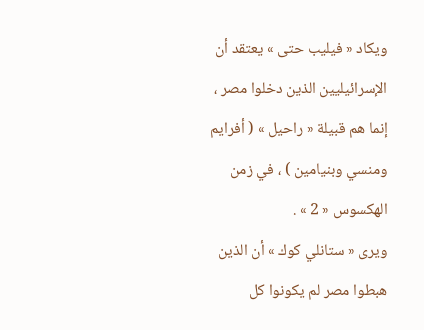ويكاد « فيليب حتى » يعتقد أن الإسرائيليين الذين دخلوا مصر ، إنما هم قبيلة « راحيل » ( أفرايم ومنسي وبنيامين ) ، في زمن الهكسوس « 2 » .
ويرى « ستانلي كوك » أن الذين هبطوا مصر لم يكونوا كل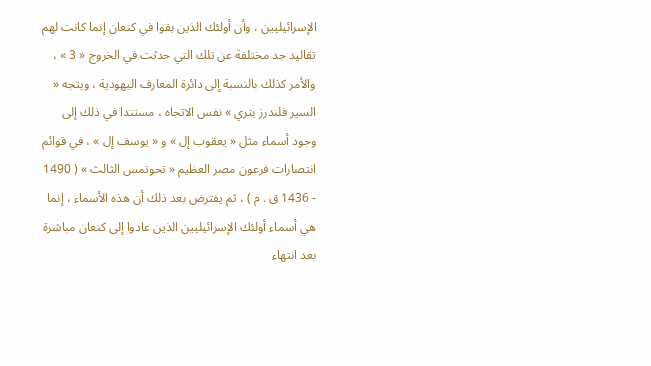الإسرائيليين ، وأن أولئك الذين بقوا في كنعان إنما كانت لهم تقاليد جد مختلفة عن تلك التي حدثت في الخروج « 3 » ، والأمر كذلك بالنسبة إلى دائرة المعارف اليهودية ، ويتجه « السير فلندرز بتري » نفس الاتجاه ، مستندا في ذلك إلى وجود أسماء مثل « يعقوب إل » و « يوسف إل » ، في قوائم انتصارات فرعون مصر العظيم « تحوتمس الثالث » ( 1490 - 1436 ق . م ) ، ثم يفترض بعد ذلك أن هذه الأسماء ، إنما هي أسماء أولئك الإسرائيليين الذين عادوا إلى كنعان مباشرة بعد انتهاء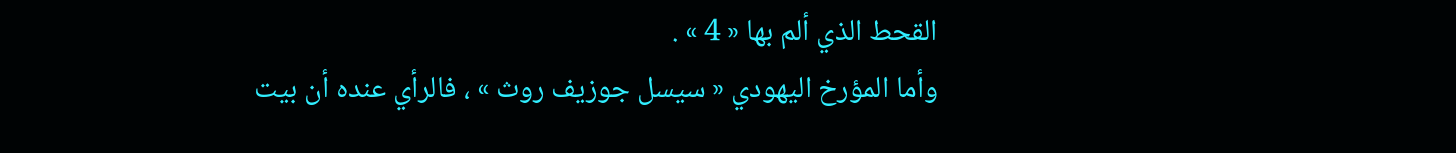القحط الذي ألم بها « 4 » .
وأما المؤرخ اليهودي « سيسل جوزيف روث » ، فالرأي عنده أن بيت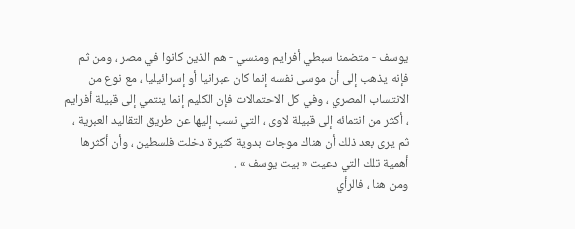يوسف - متضمنا سبطي أفرايم ومنسي - هم الذين كانوا في مصر ، ومن ثم فإنه يذهب إلى أن موسى نفسه إنما كان عبرانيا أو إسرائيليا ، مع نوع من الانتساب المصري ، وفي كل الاحتمالات فإن الكليم إنما ينتمي إلى قبيلة أفرايم ، أكثر من انتمائه إلى قبيلة لاوى ، التي نسب إليها عن طريق التقاليد العبرية ، ثم يرى بعد ذلك أن هناك موجات بدوية كثيرة دخلت فلسطين ، وأن أكثرها أهمية تلك التي دعيت « بيت يوسف » .
ومن هنا ، فالرأي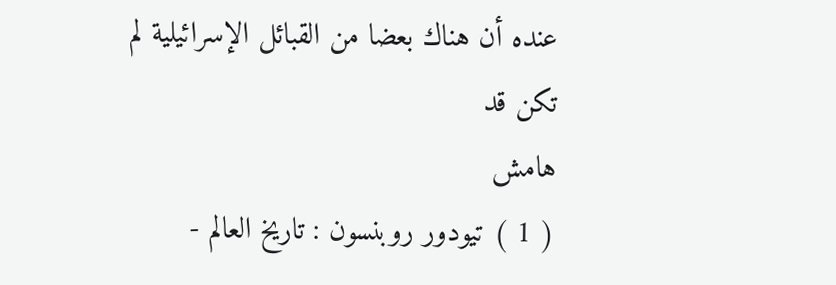عنده أن هناك بعضا من القبائل الإسرائيلية لم تكن قد
هامش
( 1 ) تيودور روبنسون : تاريخ العالم -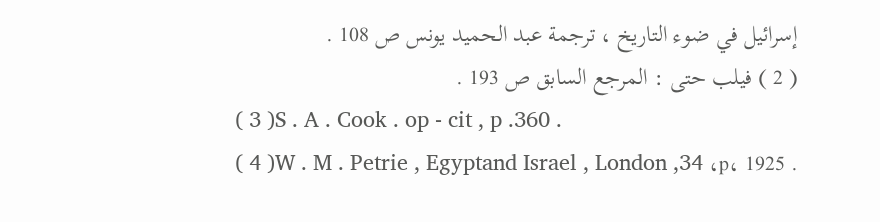إسرائيل في ضوء التاريخ ، ترجمة عبد الحميد يونس ص 108 .
( 2 ) فيلب حتى : المرجع السابق ص 193 .
( 3 )S . A . Cook . op - cit , p .360 .
( 4 )W . M . Petrie , Egyptand Israel , London ,34 ،p، 1925 .